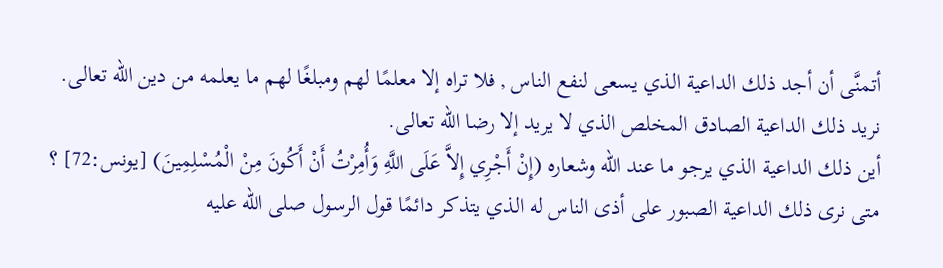أتمنَّى أن أجد ذلك الداعية الذي يسعى لنفع الناس , فلا تراه إلا معلمًا لهم ومبلغًا لهم ما يعلمه من دين الله تعالى.
نريد ذلك الداعية الصادق المخلص الذي لا يريد إلا رضا الله تعالى.
أين ذلك الداعية الذي يرجو ما عند الله وشعاره (إِنْ أَجْرِي إِلاَّ عَلَى اللَّهِ وَأُمِرْتُ أَنْ أَكُونَ مِنْ الْمُسْلِمِينَ) [يونس:72] ؟
متى نرى ذلك الداعية الصبور على أذى الناس له الذي يتذكر دائمًا قول الرسول صلى الله عليه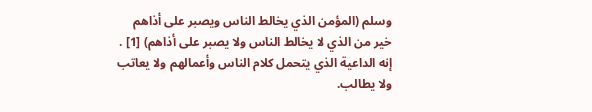وسلم (المؤمن الذي يخالط الناس ويصبر على أذاهم خير من الذي لا يخالط الناس ولا يصبر على أذاهم) [1] .
إنه الداعية الذي يتحمل كلام الناس وأعمالهم ولا يعاتب ولا يطالب.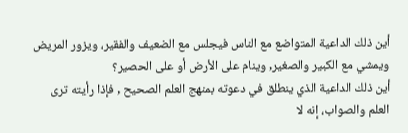أين ذلك الداعية المتواضع مع الناس فيجلس مع الضعيف والفقير، ويزور المريض ويمشي مع الكبير والصغير, وينام على الأرض أو على الحصير؟
أين ذلك الداعية الذي ينطلق في دعوته بمنهج العلم الصحيح , فإذا رأيته ترى العلم والصواب، إنه لا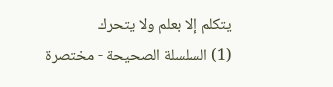يتكلم إلا بعلم ولا يتحرك
(1) السلسلة الصحيحة - مختصرة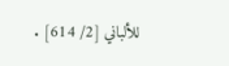للألباني [2/ 614] .